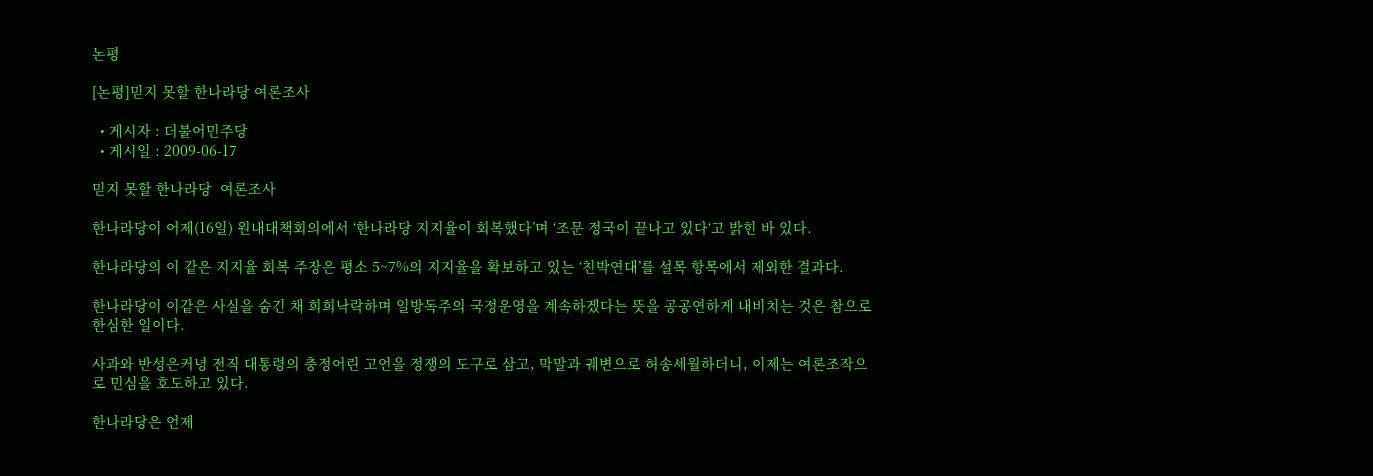논평

[논평]믿지 못할 한나라당 여론조사

  • 게시자 : 더불어민주당
  • 게시일 : 2009-06-17

믿지 못할 한나라당  여론조사

한나라당이 어제(16일) 원내대책회의에서 ‘한나라당 지지율이 회복했다’며 ‘조문 정국이 끝나고 있다‘고 밝힌 바 있다.

한나라당의 이 같은 지지율 회복 주장은 평소 5~7%의 지지율을 확보하고 있는 ‘친박연대’를 설목 항목에서 제외한 결과다.

한나라당이 이같은 사실을 숨긴 채 희희낙락하며 일방독주의 국정운영을 계속하겠다는 뜻을 공공연하게 내비치는 것은 참으로 한심한 일이다.

사과와 반성은커녕 전직 대통령의 충정어린 고언을 정쟁의 도구로 삼고, 막말과 궤변으로 허송세월하더니, 이제는 여론조작으로 민심을 호도하고 있다.

한나라당은 언제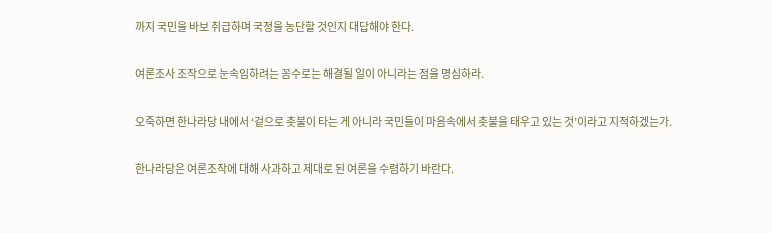까지 국민을 바보 취급하며 국정을 농단할 것인지 대답해야 한다.

여론조사 조작으로 눈속임하려는 꼼수로는 해결될 일이 아니라는 점을 명심하라.

오죽하면 한나라당 내에서 ‘겉으로 촛불이 타는 게 아니라 국민들이 마음속에서 촛불을 태우고 있는 것’이라고 지적하겠는가.

한나라당은 여론조작에 대해 사과하고 제대로 된 여론을 수렴하기 바란다.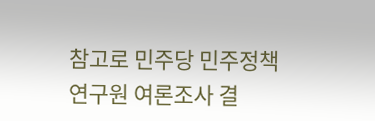참고로 민주당 민주정책연구원 여론조사 결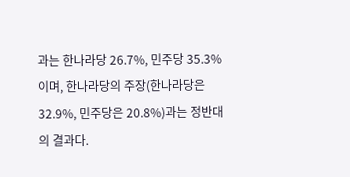과는 한나라당 26.7%, 민주당 35.3%이며, 한나라당의 주장(한나라당은 32.9%, 민주당은 20.8%)과는 정반대의 결과다.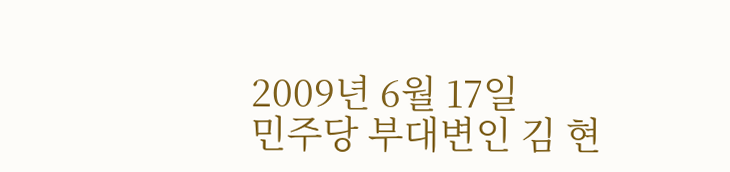2009년 6월 17일
민주당 부대변인 김 현